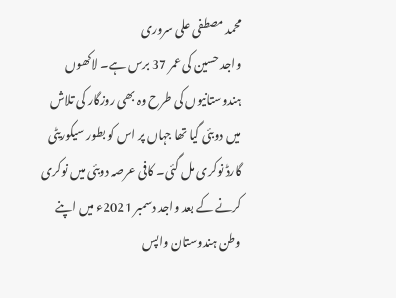محمد مصطفی علی سروری
واجد حسین کی عمر 37 برس ہے۔ لاکھوں ہندوستانیوں کی طرح وہ بھی روزگار کی تلاش میں دوبئی گیا تھا جہاں پر اس کو بطور سیکوریٹی گارڈ نوکری مل گئی۔ کافی عرصہ دوبئی میں نوکری کرنے کے بعد واجد دسمبر 2021ء میں اپنے وطن ہندوستان واپس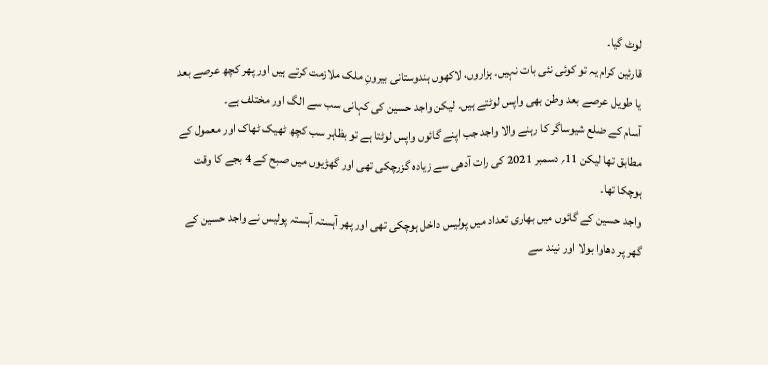لوٹ گیا۔
قارئین کرام یہ تو کوئی نئی بات نہیں۔ ہزاروں، لاکھوں ہندوستانی بیرونِ ملک ملازمت کرتے ہیں اور پھر کچھ عرصے بعد یا طویل عرصے بعد وطن بھی واپس لوٹتے ہیں۔ لیکن واجد حسین کی کہانی سب سے الگ اور مختلف ہے۔
آسام کے ضلع شیوساگر کا رہنے والا واجد جب اپنے گائوں واپس لوٹتا ہے تو بظاہر سب کچھ ٹھیک ٹھاک اور معمول کے مطابق تھا لیکن 11؍ دسمبر 2021 کی رات آدھی سے زیادہ گزرچکی تھی اور گھڑیوں میں صبح کے 4 بجے کا وقت ہوچکا تھا۔
واجد حسین کے گائوں میں بھاری تعداد میں پولیس داخل ہوچکی تھی اور پھر آہستہ آہستہ پولیس نے واجد حسین کے گھر پر دھاوا بولا اور نیند سے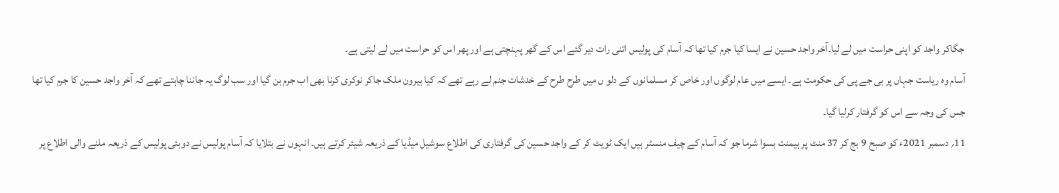جگاکر واجد کو اپنی حراست میں لے لیا۔آخر واجد حسین نے ایسا کیا جرم کیا تھا کہ آسام کی پولیس اتنی رات دیر گئے اس کے گھر پہنچتی ہے اور پھر اس کو حراست میں لے لیتی ہے۔
آسام وہ ریاست جہاں پر بی جے پی کی حکومت ہے۔ ایسے میں عام لوگوں اور خاص کر مسلمانوں کے دلو ں میں طرح طرح کے خدشات جنم لے رہے تھے کہ کیا بیرون ملک جاکر نوکری کرنا بھی اب جرم بن گیا اور سب لوگ یہ جاننا چاہتے تھے کہ آخر واجد حسین کا جرم کیا تھا جس کی وجہ سے اس کو گرفتار کرلیا گیا۔
11؍ دسمبر 2021ء کو صبح 9 بج کر 37 منٹ پر ہیمنت بسوا شرما جو کہ آسام کے چیف منسٹر ہیں ایک ٹویٹ کر کے واجد حسین کی گرفتاری کی اطلاع سوشیل میڈیا کے ذریعہ شیئر کرتے ہیں۔ انہوں نے بتلایا کہ آسام پولیس نے دوبئی پولیس کے ذریعہ ملنے والی اطلاع پر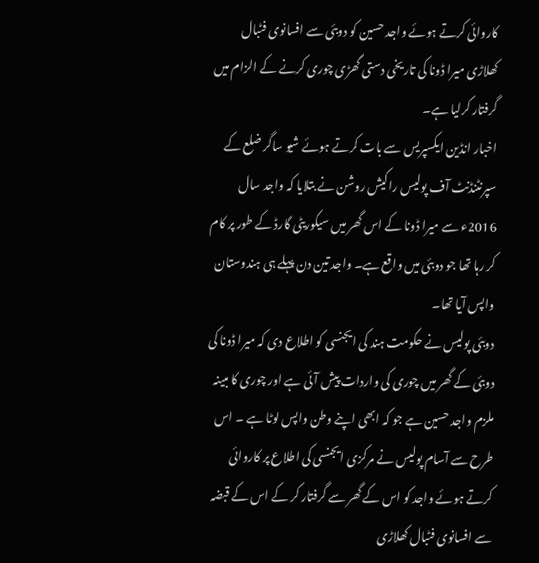کاروائی کرتے ہوئے واجد حسین کو دوبئی سے افسانوی فٹبال کھلاڑی میرا ڈونا کی تاریخی دستی گھڑی چوری کرنے کے الزام میں گرفتار کرلیا ہے۔
اخبار انڈین ایکسپریس سے بات کرتے ہوئے شیو ساگر ضلع کے سپرنٹنڈنٹ آف پولیس راکیش روشن نے بتلایا کہ واجد سال 2016ء سے میرا ڈونا کے اس گھر میں سیکوریٹی گارڈ کے طور پر کام کر رہا تھا جو دوبئی میں واقع ہے۔ واجد تین دن پہلے ہی ہندوستان واپس آیا تھا۔
دوبئی پولیس نے حکومت ہند کی ایجنسی کو اطلاع دی کہ میرا ڈونا کی دوبئی کے گھر میں چوری کی واردات پیش آئی ہے اور چوری کا مبینہ ملزم واجد حسین ہے جو کہ ابھی اپنے وطن واپس لوٹا ہے ۔ اس طرح سے آسام پولیس نے مرکزی ایجنسی کی اطلاع پر کاروائی کرتے ہوئے واجد کو اس کے گھر سے گرفتار کر کے اس کے قبضہ سے افسانوی فٹبال کھلاڑی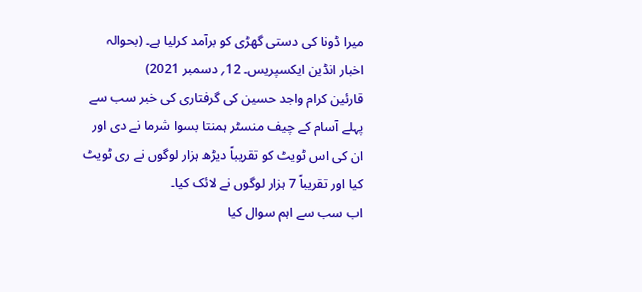میرا ڈونا کی دستی گھڑی کو برآمد کرلیا ہے۔ (بحوالہ اخبار انڈین ایکسپریس۔ 12؍ دسمبر 2021)
قارئین کرام واجد حسین کی گرفتاری کی خبر سب سے پہلے آسام کے چیف منسٹر ہمنتا بسوا شرما نے دی اور ان کی اس ٹویٹ کو تقریباً دیڑھ ہزار لوگوں نے ری ٹویٹ کیا اور تقریباً 7 ہزار لوگوں نے لائک کیا۔
اب سب سے اہم سوال کیا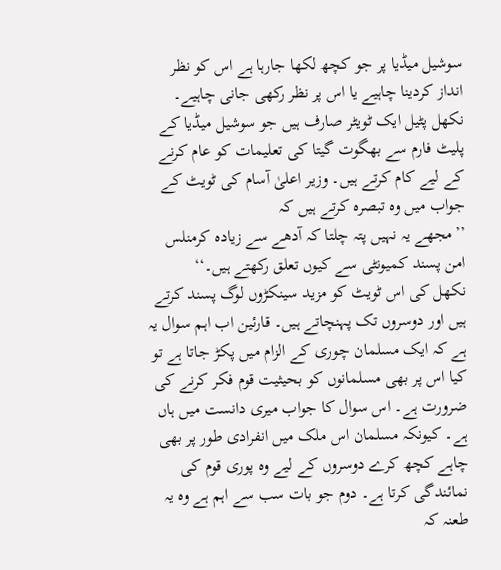سوشیل میڈیا پر جو کچھ لکھا جارہا ہے اس کو نظر انداز کردینا چاہیے یا اس پر نظر رکھی جانی چاہیے۔
نکھل پٹیل ایک ٹویٹر صارف ہیں جو سوشیل میڈیا کے پلیٹ فارم سے بھگوت گیتا کی تعلیمات کو عام کرنے کے لیے کام کرتے ہیں۔ وزیر اعلیٰ آسام کی ٹویٹ کے جواب میں وہ تبصرہ کرتے ہیں کہ
’’مجھے یہ نہیں پتہ چلتا کہ آدھے سے زیادہ کرمنلس امن پسند کمیونٹی سے کیوں تعلق رکھتے ہیں۔‘‘
نکھل کی اس ٹویٹ کو مزید سینکڑوں لوگ پسند کرتے ہیں اور دوسروں تک پہنچاتے ہیں۔ قارئین اب اہم سوال یہ ہے کہ ایک مسلمان چوری کے الزام میں پکڑ جاتا ہے تو کیا اس پر بھی مسلمانوں کو بحیثیت قوم فکر کرنے کی ضرورت ہے۔ اس سوال کا جواب میری دانست میں ہاں ہے۔ کیونکہ مسلمان اس ملک میں انفرادی طور پر بھی چاہے کچھ کرے دوسروں کے لیے وہ پوری قوم کی نمائندگی کرتا ہے۔ دوم جو بات سب سے اہم ہے وہ یہ طعنہ کہ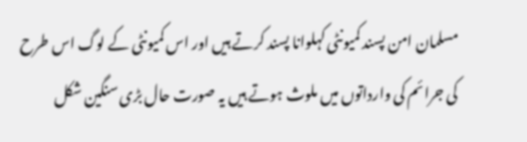مسلمان امن پسند کمیونٹی کہلوانا پسند کرتے ہیں اور اس کمیونٹی کے لوگ اس طرح کی جرائم کی وارداتوں میں ملوث ہوتے ہیں یہ صورت حال بڑی سنگین شکل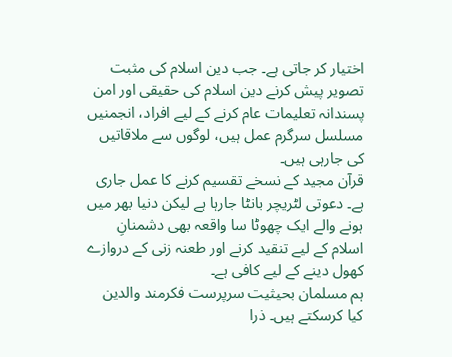اختیار کر جاتی ہے۔ جب دین اسلام کی مثبت تصویر پیش کرنے دین اسلام کی حقیقی اور امن پسندانہ تعلیمات عام کرنے کے لیے افراد، انجمنیں مسلسل سرگرم عمل ہیں، لوگوں سے ملاقاتیں کی جارہی ہیں۔
قرآن مجید کے نسخے تقسیم کرنے کا عمل جاری ہے۔ دعوتی لٹریچر بانٹا جارہا ہے لیکن دنیا بھر میں ہونے والے ایک چھوٹا سا واقعہ بھی دشمنانِ اسلام کے لیے تنقید کرنے اور طعنہ زنی کے دروازے کھول دینے کے لیے کافی ہے۔
ہم مسلمان بحیثیت سرپرست فکرمند والدین کیا کرسکتے ہیں۔ ذرا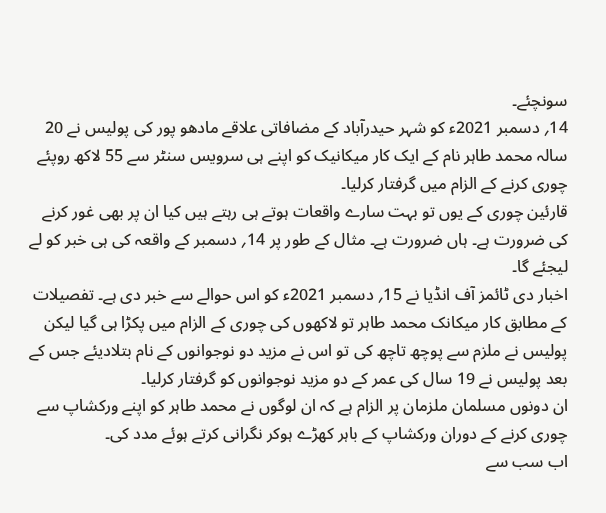سونچئے۔
14؍ دسمبر 2021ء کو شہر حیدرآباد کے مضافاتی علاقے مادھو پور کی پولیس نے 20 سالہ محمد طاہر نام کے ایک کار میکانیک کو اپنے ہی سرویس سنٹر سے 55 لاکھ روپئے چوری کرنے کے الزام میں گرفتار کرلیا۔
قارئین چوری کے یوں تو بہت سارے واقعات ہوتے ہی رہتے ہیں کیا ان پر بھی غور کرنے کی ضرورت ہے۔ ہاں ضرورت ہے۔ مثال کے طور پر 14؍ دسمبر کے واقعہ کی ہی خبر کو لے لیجئے گا۔
اخبار دی ٹائمز آف انڈیا نے 15؍ دسمبر 2021ء کو اس حوالے سے خبر دی ہے۔ تفصیلات کے مطابق کار میکانک محمد طاہر تو لاکھوں کی چوری کے الزام میں پکڑا ہی گیا لیکن پولیس نے ملزم سے پوچھ تاچھ کی تو اس نے مزید دو نوجوانوں کے نام بتلادیئے جس کے بعد پولیس نے 19 سال کی عمر کے دو مزید نوجوانوں کو گرفتار کرلیا۔
ان دونوں مسلمان ملزمان پر الزام ہے کہ ان لوگوں نے محمد طاہر کو اپنے ورکشاپ سے چوری کرنے کے دوران ورکشاپ کے باہر کھڑے ہوکر نگرانی کرتے ہوئے مدد کی۔
اب سب سے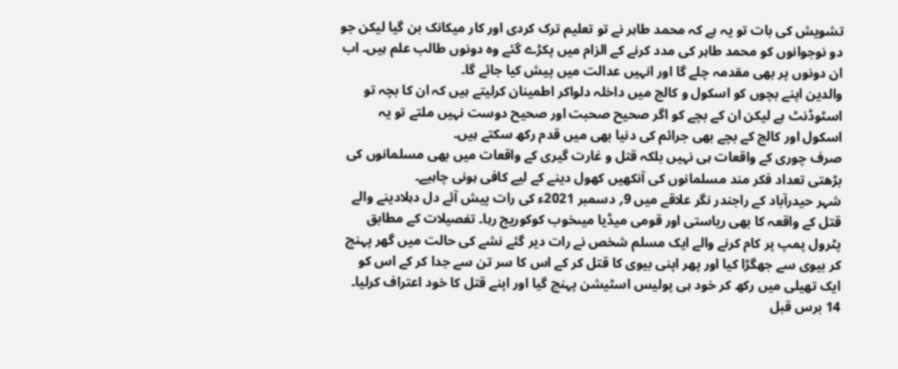تشویش کی بات تو یہ ہے کہ محمد طاہر نے تو تعلیم ترک کردی اور کار میکانک بن گیا لیکن جو دو نوجوانوں کو محمد طاہر کی مدد کرنے کے الزام میں پکڑے گئے وہ دونوں طالب علم ہیں۔ اب ان دونوں پر بھی مقدمہ چلے گا اور انہیں عدالت میں پیش کیا جائے گا۔
والدین اپنے بچوں کو اسکول و کالج میں داخلہ دلواکر اطمینان کرلیتے ہیں کہ ان کا بچہ تو اسٹوڈنٹ ہے لیکن ان کے بچے کو اگر صحیح صحبت اور صحیح دوست نہیں ملتے تو یہ اسکول اور کالج کے بچے بھی جرائم کی دنیا بھی میں قدم رکھ سکتے ہیں۔
صرف چوری کے واقعات ہی نہیں بلکہ قتل و غارت گیری کے واقعات میں بھی مسلمانوں کی بڑھتی تعداد فکر مند مسلمانوں کی آنکھیں کھول دینے کے لیے کافی ہونی چاہیے۔
شہر حیدرآباد کے راجندر نگر علاقے میں 9؍ دسمبر 2021ء کی رات پیش آئے دل دہلادینے والے قتل کے واقعہ کا بھی ریاستی اور قومی میڈیا میںخوب کوکوریج رہا۔ تفصیلات کے مطابق پٹرول پمپ پر کام کرنے والے ایک مسلم شخص نے رات دیر گئے نشے کی حالت میں گھر پہنچ کر بیوی سے جھگڑا کیا اور پھر اپنی بیوی کا قتل کر کے اس کا سر تن سے جدا کر کے اس کو ایک تھیلی میں رکھ کر خود ہی پولیس اسٹیشن پہنچ گیا اور اپنے قتل کا خود اعتراف کرلیا۔
14 برس قبل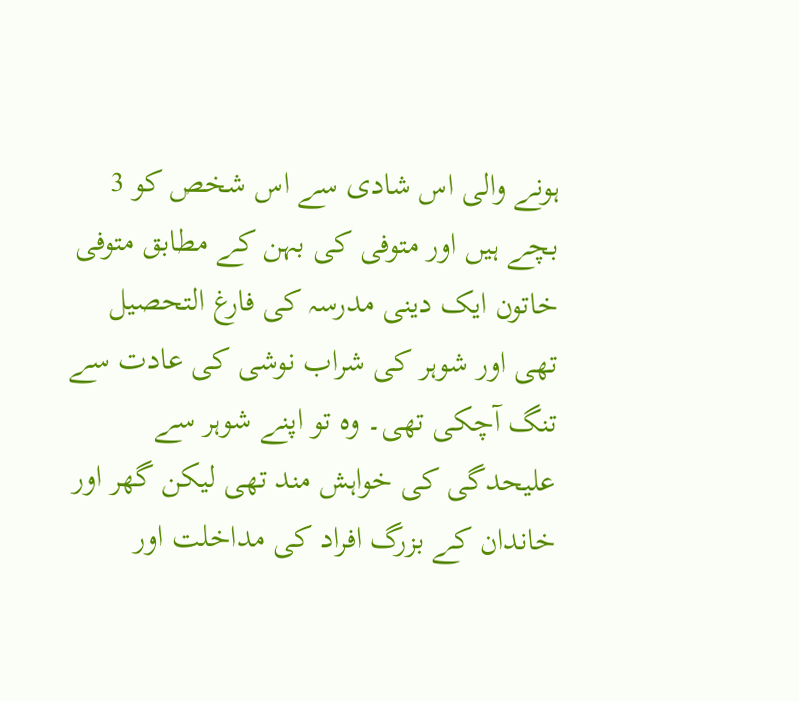ہونے والی اس شادی سے اس شخص کو 3 بچے ہیں اور متوفی کی بہن کے مطابق متوفی خاتون ایک دینی مدرسہ کی فارغ التحصیل تھی اور شوہر کی شراب نوشی کی عادت سے تنگ آچکی تھی۔ وہ تو اپنے شوہر سے علیحدگی کی خواہش مند تھی لیکن گھر اور خاندان کے بزرگ افراد کی مداخلت اور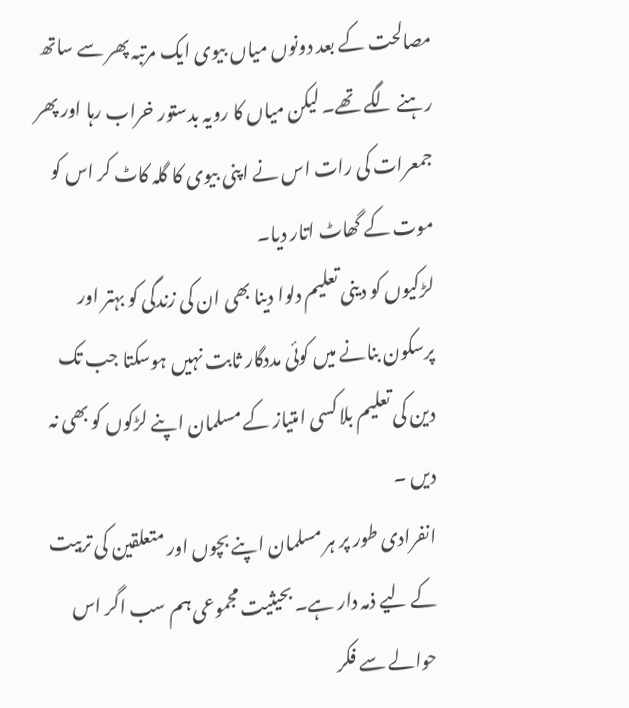مصالحت کے بعد دونوں میاں بیوی ایک مرتبہ پھر سے ساتھ رہنے لگے تھے۔ لیکن میاں کا رویہ بدستور خراب رہا اور پھر جمعرات کی رات اس نے اپنی بیوی کا گلہ کاٹ کر اس کو موت کے گھاٹ اتار دیا۔
لڑکیوں کو دینی تعلیم دلوا دینا بھی ان کی زندگی کو بہتر اور پرسکون بنانے میں کوئی مددگار ثابت نہیں ہوسکتا جب تک دین کی تعلیم بلا کسی امتیاز کے مسلمان اپنے لڑکوں کو بھی نہ دیں ۔
انفرادی طور پر ہر مسلمان اپنے بچوں اور متعلقین کی تربیت کے لیے ذمہ دار ہے۔ بحیثیت مجموعی ہم سب اگر اس حوالے سے فکر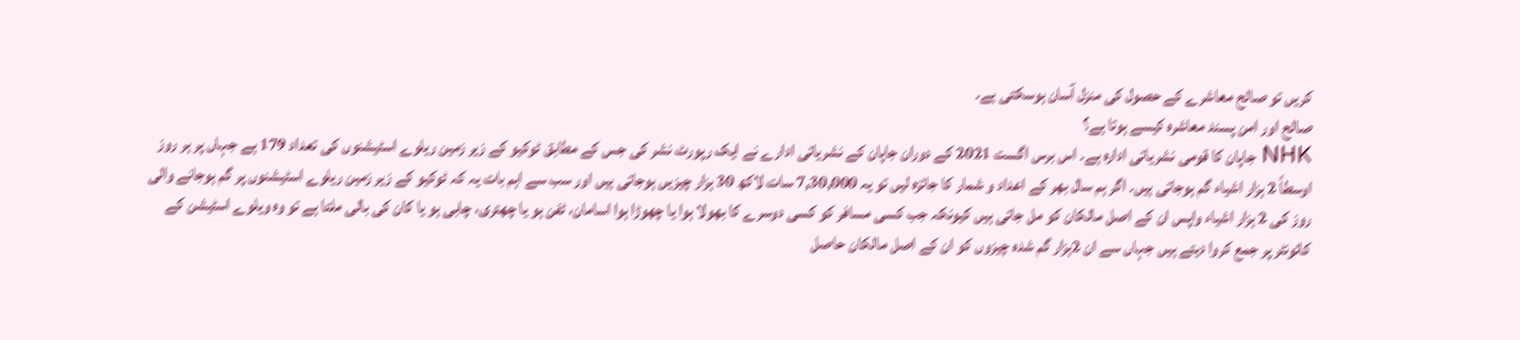کریں تو صالح معاشرے کے حصول کی منزل آسان ہوسکتی ہے۔
صالح اور امن پسند معاشرہ کیسے ہوتا ہے؟
NHK جاپان کا قومی نشریاتی ادارہ ہے۔ اس برس اگست 2021 کے دوران جاپان کے نشریاتی ادارے نے ایک رپورٹ نشر کی جس کے مطابق ٹوکیو کے زیر زمین ریلوے اسٹیشنوں کی تعداد 179 ہے جہاں پر ہر روز اوسطاً 2 ہزار اشیاء گم ہوجاتی ہیں۔ اگر ہم سال بھر کے اعداد و شمار کا جائزہ لیں تو یہ 7,30,000 سات لاکھ 30 ہزار چیزیں ہوجاتی ہیں اور سب سے اہم بات یہ کہ ٹوکیو کے زیر زمین ریلوے اسٹیشنوں پر گم ہوجانے والی روز کی 2 ہزار اشیاء واپس ان کے اصل مالکان کو مل جاتی ہیں کیونکہ جب کسی مسافر کو کسی دوسرے کا بھولا ہوا یا چھوڑا ہوا اسامان، ٹفن ہو یا چھتری، چابی ہو یا کان کی بالی ملتا ہے تو وہ ویلوے اسٹیشن کے کائونٹر پر جمع کروا دیتے ہیں جہاں سے ان 2ہزار گم شدہ چیزوں کو ان کے اصل مالکان حاصل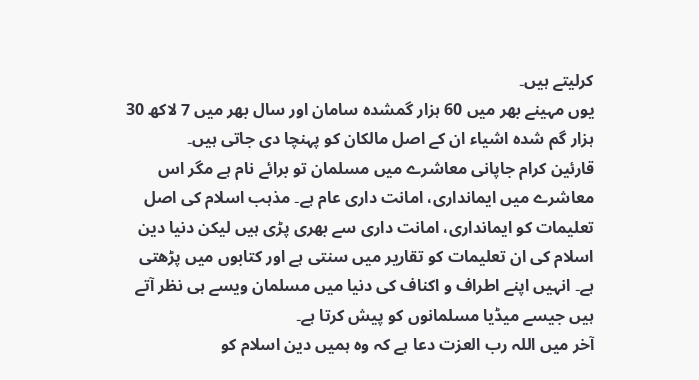کرلیتے ہیں۔
یوں مہینے بھر میں 60 ہزار گمشدہ سامان اور سال بھر میں 7 لاکھ 30 ہزار گم شدہ اشیاء ان کے اصل مالکان کو پہنچا دی جاتی ہیں۔
قارئین کرام جاپانی معاشرے میں مسلمان تو برائے نام ہے مگر اس معاشرے میں ایمانداری، امانت داری عام ہے۔ مذہب اسلام کی اصل تعلیمات کو ایمانداری، امانت داری سے بھری پڑی ہیں لیکن دنیا دین اسلام کی ان تعلیمات کو تقاریر میں سنتی ہے اور کتابوں میں پڑھتی ہے۔ انہیں اپنے اطراف و اکناف کی دنیا میں مسلمان ویسے ہی نظر آتے ہیں جیسے میڈیا مسلمانوں کو پیش کرتا ہے۔
آخر میں اللہ رب العزت دعا ہے کہ وہ ہمیں دین اسلام کو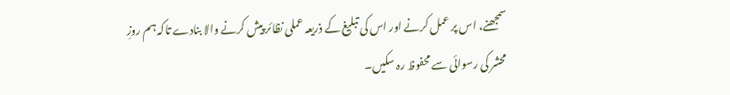سمجھنے، اس پر عمل کرنے اور اس کی تبلیغ کے ذریعہ عملی نظائر پیش کرنے والا بنادے تاکہ ہم روزِ محشر کی رسوائی سے محفوظ رہ سکیں۔